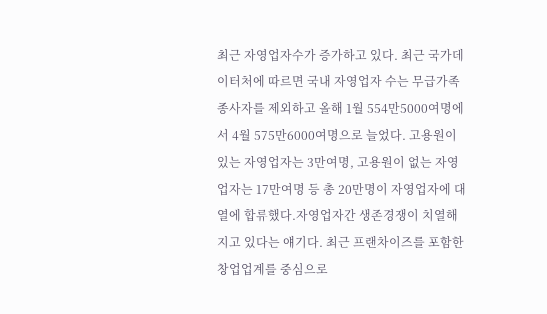최근 자영업자수가 증가하고 있다. 최근 국가데이터처에 따르면 국내 자영업자 수는 무급가족 종사자를 제외하고 올해 1월 554만5000여명에서 4월 575만6000여명으로 늘었다. 고용원이 있는 자영업자는 3만여명, 고용원이 없는 자영업자는 17만여명 등 총 20만명이 자영업자에 대열에 합류했다.자영업자간 생존경쟁이 치열해지고 있다는 얘기다. 최근 프랜차이즈를 포함한 창업업계를 중심으로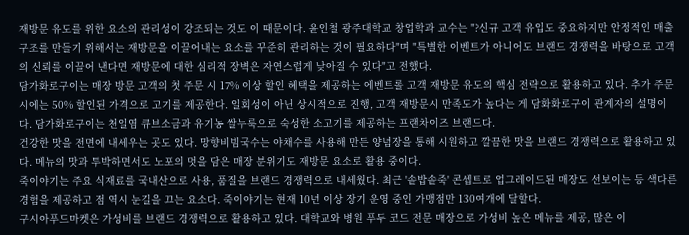재방문 유도를 위한 요소의 관리성이 강조되는 것도 이 때문이다. 윤인철 광주대학교 창업학과 교수는 "?신규 고객 유입도 중요하지만 안정적인 매출 구조를 만들기 위해서는 재방문을 이끌어내는 요소를 꾸준히 관리하는 것이 필요하다"며 "특별한 이벤트가 아니어도 브랜드 경쟁력을 바탕으로 고객의 신뢰를 이끌어 낸다면 재방문에 대한 심리적 장벽은 자연스럽게 낮아질 수 있다"고 전했다.
담가화로구이는 매장 방문 고객의 첫 주문 시 17% 이상 할인 혜택을 제공하는 에벤트롤 고객 재방문 유도의 핵심 전략으로 활용하고 있다. 추가 주문 시에는 50% 할인된 가격으로 고기를 제공한다. 일회성이 아닌 상시적으로 진행, 고객 재방문시 만족도가 높다는 게 담화화로구이 관계자의 설명이다. 담가화로구이는 천일염 큐브소금과 유기농 쌀누룩으로 숙성한 소고기를 제공하는 프랜차이즈 브랜드다.
건강한 맛을 전면에 내세우는 곳도 있다. 망향비빔국수는 야채수를 사용해 만든 양념장을 통해 시원하고 깔끔한 맛을 브랜드 경쟁력으로 활용하고 있다. 메뉴의 맛과 투박하면서도 노포의 멋을 담은 매장 분위기도 재방문 요소로 활용 중이다.
죽이야기는 주요 식재료를 국내산으로 사용, 품질을 브랜드 경쟁력으로 내세웠다. 최근 '솥밥솥죽' 콘셉트로 업그레이드된 매장도 선보이는 등 색다른 경험을 제공하고 점 역시 눈길을 끄는 요소다. 죽이야기는 현재 10년 이상 장기 운영 중인 가맹점만 130여개에 달할다.
구시아푸드마켓은 가성비를 브랜드 경쟁력으로 활용하고 있다. 대학교와 병원 푸두 코드 전문 매장으로 가성비 높은 메뉴를 제공, 많은 이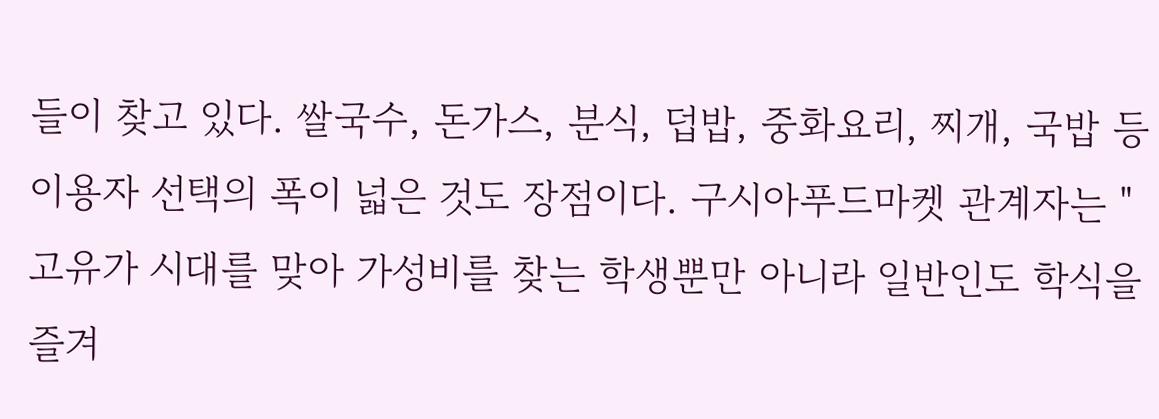들이 찾고 있다. 쌀국수, 돈가스, 분식, 덥밥, 중화요리, 찌개, 국밥 등 이용자 선택의 폭이 넓은 것도 장점이다. 구시아푸드마켓 관계자는 "고유가 시대를 맞아 가성비를 찾는 학생뿐만 아니라 일반인도 학식을 즐겨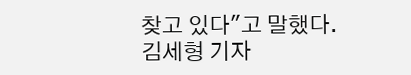찾고 있다"고 말했다.
김세형 기자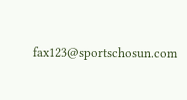fax123@sportschosun.com